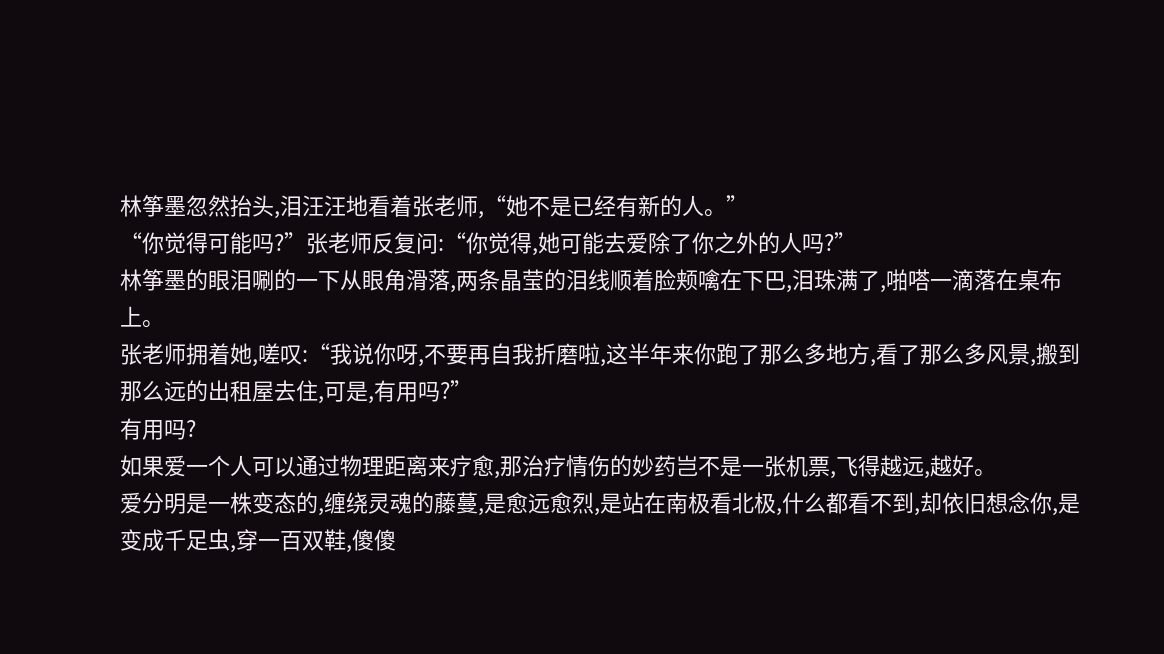林筝墨忽然抬头,泪汪汪地看着张老师,“她不是已经有新的人。”
“你觉得可能吗?”张老师反复问:“你觉得,她可能去爱除了你之外的人吗?”
林筝墨的眼泪唰的一下从眼角滑落,两条晶莹的泪线顺着脸颊噙在下巴,泪珠满了,啪嗒一滴落在桌布上。
张老师拥着她,嗟叹:“我说你呀,不要再自我折磨啦,这半年来你跑了那么多地方,看了那么多风景,搬到那么远的出租屋去住,可是,有用吗?”
有用吗?
如果爱一个人可以通过物理距离来疗愈,那治疗情伤的妙药岂不是一张机票,飞得越远,越好。
爱分明是一株变态的,缠绕灵魂的藤蔓,是愈远愈烈,是站在南极看北极,什么都看不到,却依旧想念你,是变成千足虫,穿一百双鞋,傻傻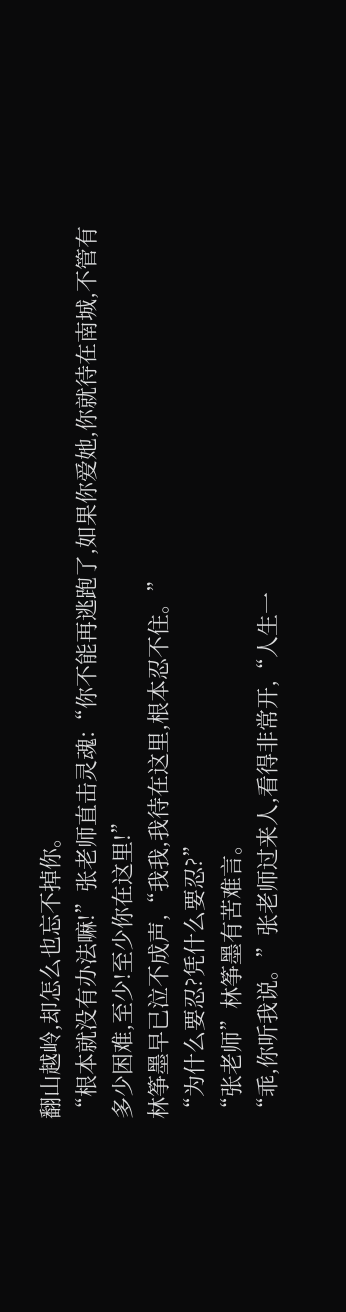翻山越岭,却怎么也忘不掉你。
“根本就没有办法嘛!”张老师直击灵魂:“你不能再逃跑了,如果你爱她,你就待在南城,不管有多少困难,至少!至少你在这里!”
林筝墨早已泣不成声,“我我,我待在这里,根本忍不住。”
“为什么要忍?凭什么要忍?”
“张老师”林筝墨有苦难言。
“乖,你听我说。”张老师过来人,看得非常开,“人生一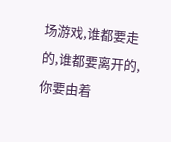场游戏,谁都要走的,谁都要离开的,你要由着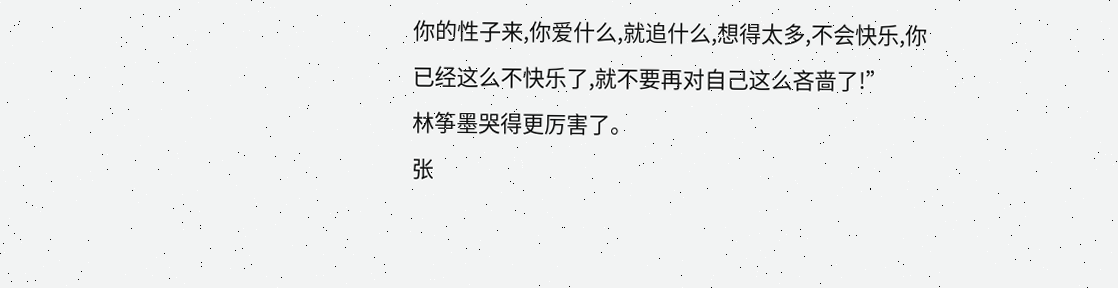你的性子来,你爱什么,就追什么,想得太多,不会快乐,你已经这么不快乐了,就不要再对自己这么吝啬了!”
林筝墨哭得更厉害了。
张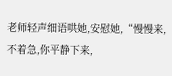老师轻声细语哄她,安慰她,“慢慢来,不着急,你平静下来,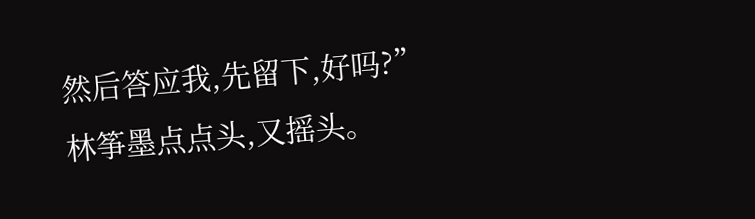然后答应我,先留下,好吗?”
林筝墨点点头,又摇头。